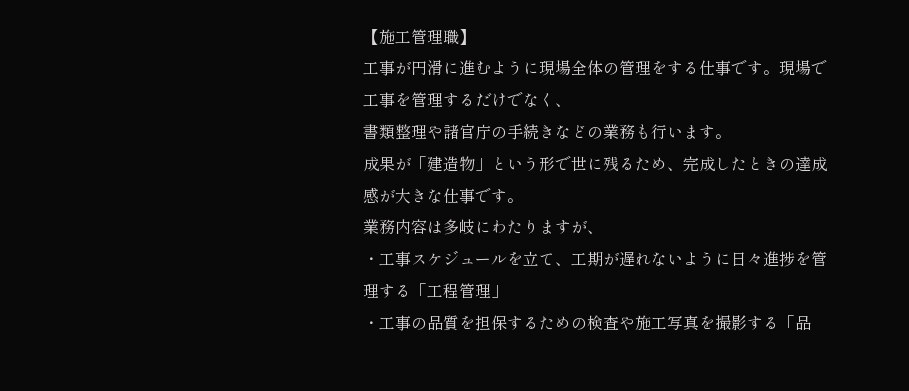【施工管理職】
工事が円滑に進むように現場全体の管理をする仕事です。現場で工事を管理するだけでなく、
書類整理や諸官庁の手続きなどの業務も行います。
成果が「建造物」という形で世に残るため、完成したときの達成感が大きな仕事です。
業務内容は多岐にわたりますが、
・工事スケジュールを立て、工期が遅れないように日々進捗を管理する「工程管理」
・工事の品質を担保するための検査や施工写真を撮影する「品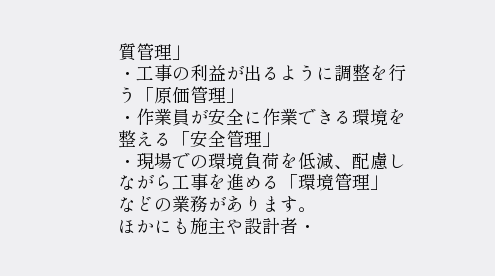質管理」
・工事の利益が出るように調整を行う「原価管理」
・作業員が安全に作業できる環境を整える「安全管理」
・現場での環境負荷を低減、配慮しながら工事を進める「環境管理」
などの業務があります。
ほかにも施主や設計者・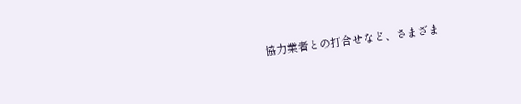協力業者との打合せなど、さまざま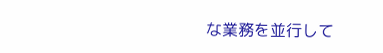な業務を並行して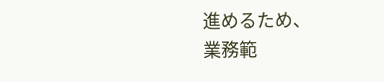進めるため、
業務範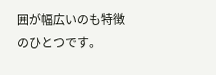囲が幅広いのも特徴のひとつです。